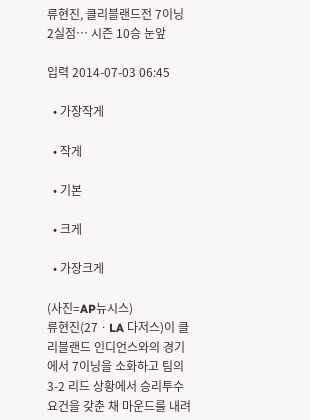류현진, 클리블랜드전 7이닝 2실점… 시즌 10승 눈앞

입력 2014-07-03 06:45

  • 가장작게

  • 작게

  • 기본

  • 크게

  • 가장크게

(사진=AP뉴시스)
류현진(27ㆍLA 다저스)이 클리블랜드 인디언스와의 경기에서 7이닝을 소화하고 팀의 3-2 리드 상황에서 승리투수 요건을 갖춘 채 마운드를 내려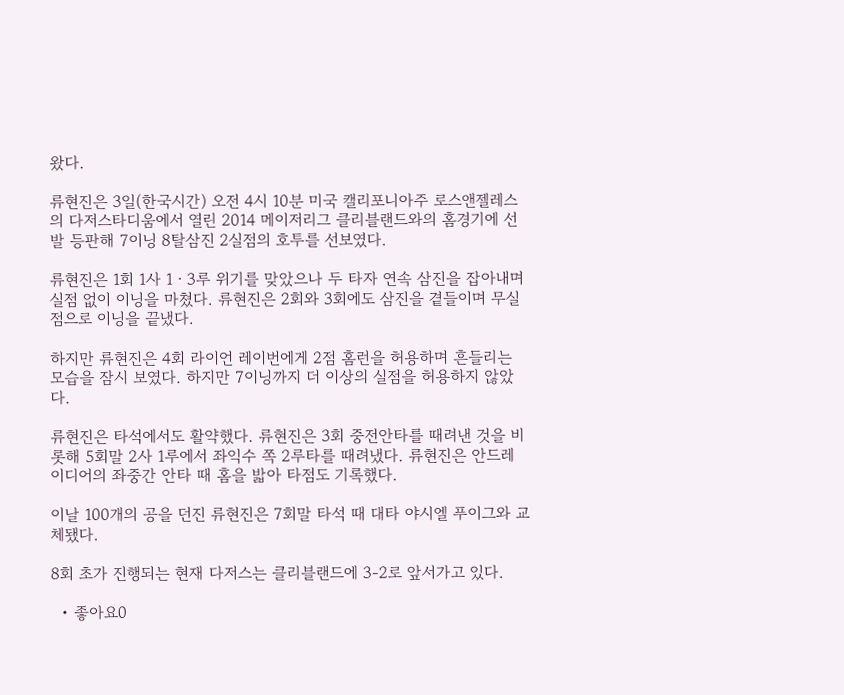왔다.

류현진은 3일(한국시간) 오전 4시 10분 미국 캘리포니아주 로스앤젤레스의 다저스타디움에서 열린 2014 메이저리그 클리블랜드와의 홈경기에 선발 등판해 7이닝 8탈삼진 2실점의 호투를 선보였다.

류현진은 1회 1사 1ㆍ3루 위기를 맞았으나 두 타자 연속 삼진을 잡아내며 실점 없이 이닝을 마쳤다. 류현진은 2회와 3회에도 삼진을 곁들이며 무실점으로 이닝을 끝냈다.

하지만 류현진은 4회 라이언 레이번에게 2점 홈런을 허용하며 흔들리는 모습을 잠시 보였다. 하지만 7이닝까지 더 이상의 실점을 허용하지 않았다.

류현진은 타석에서도 활약했다. 류현진은 3회 중전안타를 때려낸 것을 비롯해 5회말 2사 1루에서 좌익수 쪽 2루타를 때려냈다. 류현진은 안드레 이디어의 좌중간 안타 때 홈을 밟아 타점도 기록했다.

이날 100개의 공을 던진 류현진은 7회말 타석 때 대타 야시엘 푸이그와 교체됐다.

8회 초가 진행되는 현재 다저스는 클리블랜드에 3-2로 앞서가고 있다.

  • 좋아요0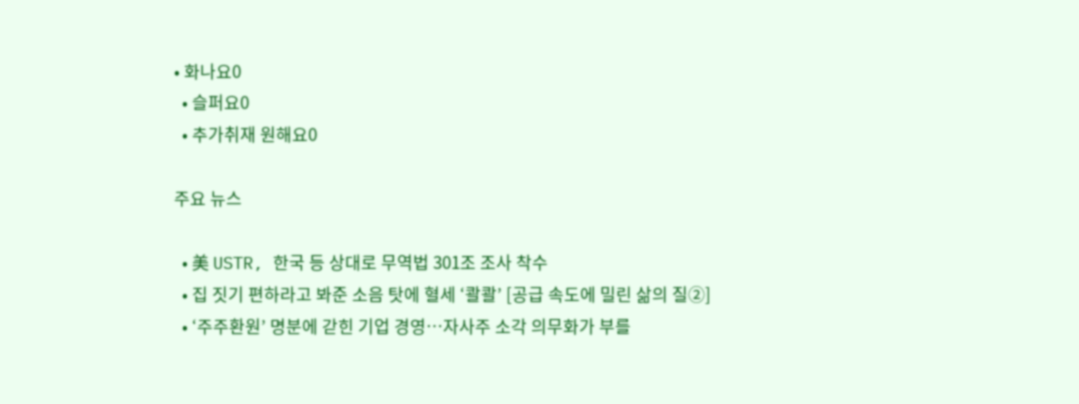• 화나요0
  • 슬퍼요0
  • 추가취재 원해요0

주요 뉴스

  • 美 USTR, 한국 등 상대로 무역법 301조 조사 착수
  • 집 짓기 편하라고 봐준 소음 탓에 혈세 ‘콸콸’ [공급 속도에 밀린 삶의 질②]
  • ‘주주환원’ 명분에 갇힌 기업 경영…자사주 소각 의무화가 부를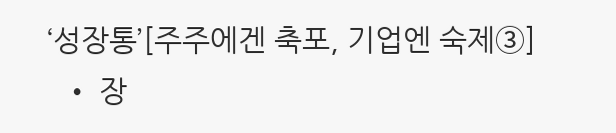‘성장통’[주주에겐 축포, 기업엔 숙제③]
  • 장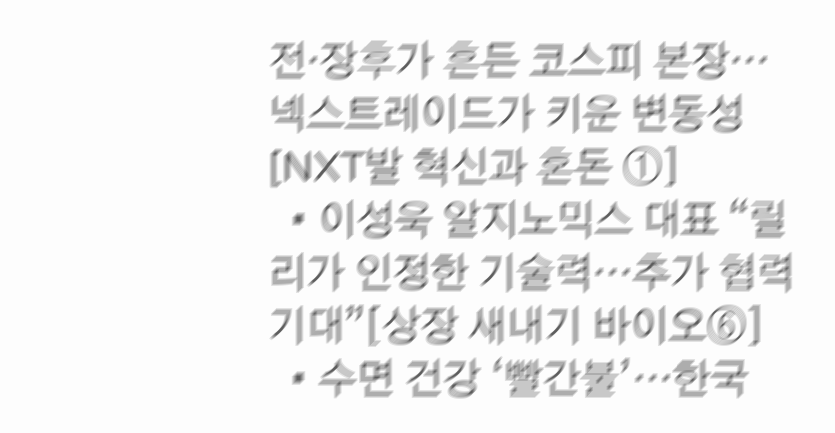전·장후가 흔든 코스피 본장…넥스트레이드가 키운 변동성 [NXT발 혁신과 혼돈 ①]
  • 이성욱 알지노믹스 대표 “릴리가 인정한 기술력…추가 협력 기대”[상장 새내기 바이오⑥]
  • 수면 건강 ‘빨간불’…한국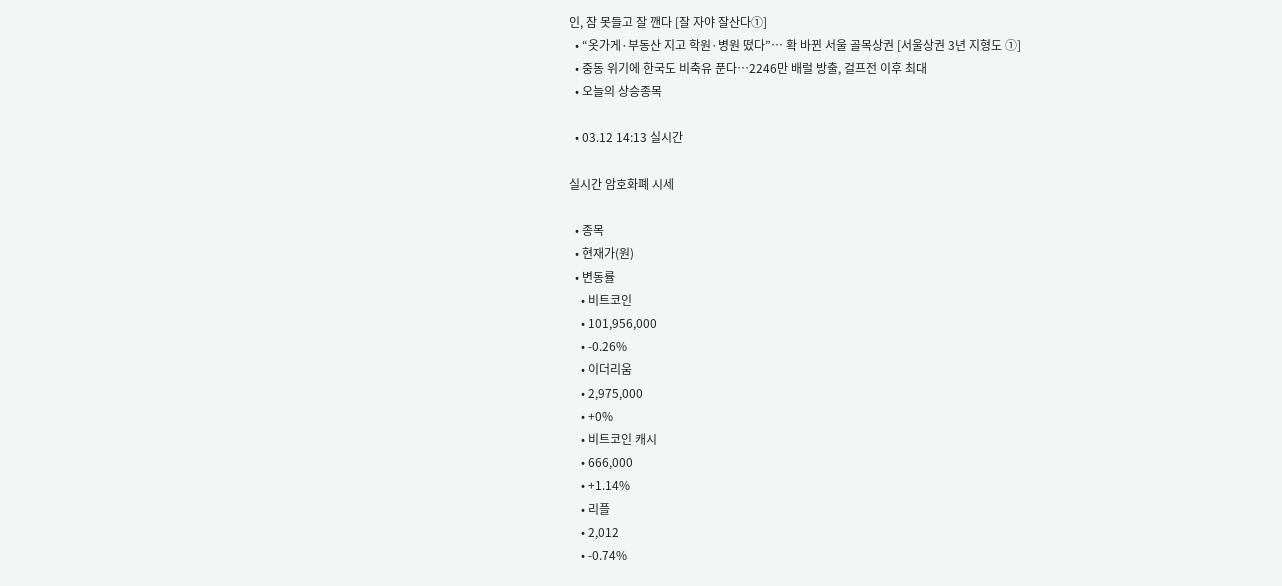인, 잠 못들고 잘 깬다 [잘 자야 잘산다①]
  • “옷가게·부동산 지고 학원·병원 떴다”… 확 바뀐 서울 골목상권 [서울상권 3년 지형도 ①]
  • 중동 위기에 한국도 비축유 푼다…2246만 배럴 방출, 걸프전 이후 최대
  • 오늘의 상승종목

  • 03.12 14:13 실시간

실시간 암호화폐 시세

  • 종목
  • 현재가(원)
  • 변동률
    • 비트코인
    • 101,956,000
    • -0.26%
    • 이더리움
    • 2,975,000
    • +0%
    • 비트코인 캐시
    • 666,000
    • +1.14%
    • 리플
    • 2,012
    • -0.74%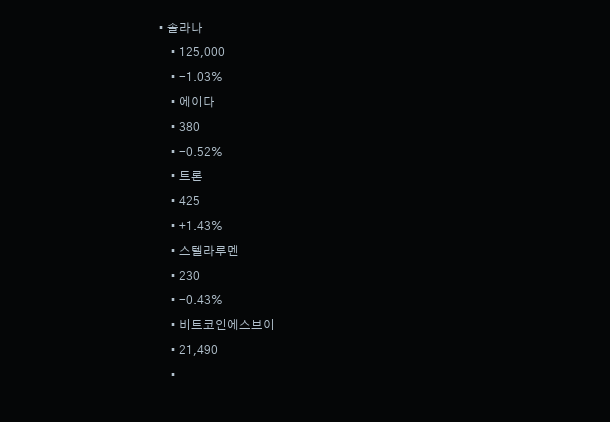• 솔라나
    • 125,000
    • -1.03%
    • 에이다
    • 380
    • -0.52%
    • 트론
    • 425
    • +1.43%
    • 스텔라루멘
    • 230
    • -0.43%
    • 비트코인에스브이
    • 21,490
    •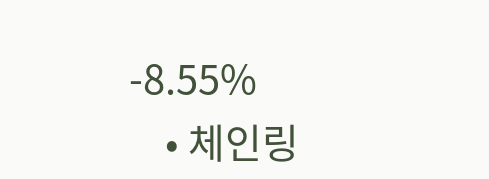-8.55%
    • 체인링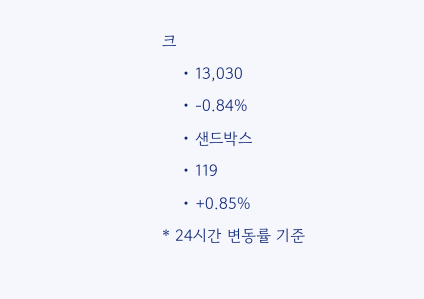크
    • 13,030
    • -0.84%
    • 샌드박스
    • 119
    • +0.85%
* 24시간 변동률 기준